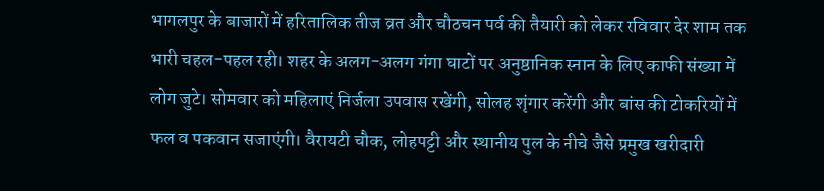भागलपुर के बाजारों में हरितालिक तीज व्रत और चौठचन पर्व की तैयारी को लेकर रविवार देर शाम तक भारी चहल-पहल रही। शहर के अलग-अलग गंगा घाटों पर अनुष्ठानिक स्नान के लिए काफी संख्या में लोग जुटे। सोमवार को महिलाएं निर्जला उपवास रखेंगी, सोलह शृंगार करेंगी और बांस की टोकरियों में फल व पकवान सजाएंगी। वैरायटी चौक, लोहपट्टी और स्थानीय पुल के नीचे जैसे प्रमुख खरीदारी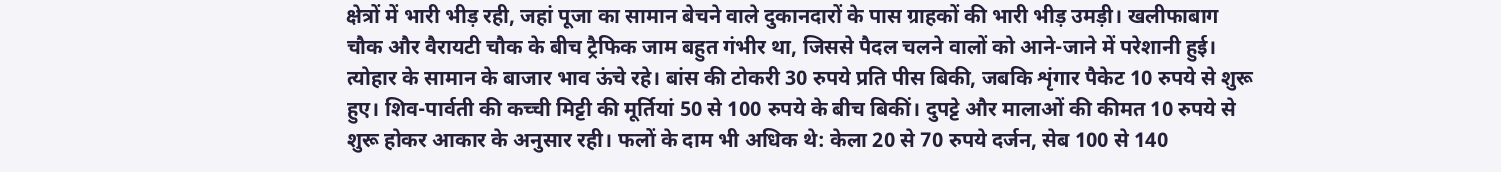क्षेत्रों में भारी भीड़ रही, जहां पूजा का सामान बेचने वाले दुकानदारों के पास ग्राहकों की भारी भीड़ उमड़ी। खलीफाबाग चौक और वैरायटी चौक के बीच ट्रैफिक जाम बहुत गंभीर था, जिससे पैदल चलने वालों को आने-जाने में परेशानी हुई।
त्योहार के सामान के बाजार भाव ऊंचे रहे। बांस की टोकरी 30 रुपये प्रति पीस बिकी, जबकि शृंगार पैकेट 10 रुपये से शुरू हुए। शिव-पार्वती की कच्ची मिट्टी की मूर्तियां 50 से 100 रुपये के बीच बिकीं। दुपट्टे और मालाओं की कीमत 10 रुपये से शुरू होकर आकार के अनुसार रही। फलों के दाम भी अधिक थे: केला 20 से 70 रुपये दर्जन, सेब 100 से 140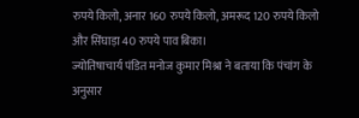रुपये किलो, अनार 160 रुपये किलो, अमरूद 120 रुपये किलो और सिंघाड़ा 40 रुपये पाव बिका।
ज्योतिषाचार्य पंडित मनोज कुमार मिश्रा ने बताया कि पंचांग के अनुसार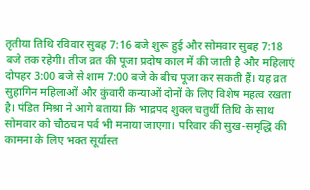तृतीया तिथि रविवार सुबह 7:16 बजे शुरू हुई और सोमवार सुबह 7:18 बजे तक रहेगी। तीज व्रत की पूजा प्रदोष काल में की जाती है और महिलाएं दोपहर 3:00 बजे से शाम 7:00 बजे के बीच पूजा कर सकती हैं। यह व्रत सुहागिन महिलाओं और कुंवारी कन्याओं दोनों के लिए विशेष महत्व रखता है। पंडित मिश्रा ने आगे बताया कि भाद्रपद शुक्ल चतुर्थी तिथि के साथ सोमवार को चौठचन पर्व भी मनाया जाएगा। परिवार की सुख-समृद्धि की कामना के लिए भक्त सूर्यास्त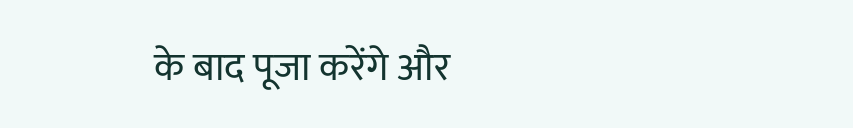के बाद पूजा करेंगे और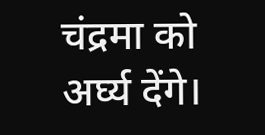चंद्रमा को अर्घ्य देंगे।